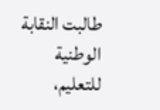طالبت النقابة الوطنية للتعليم،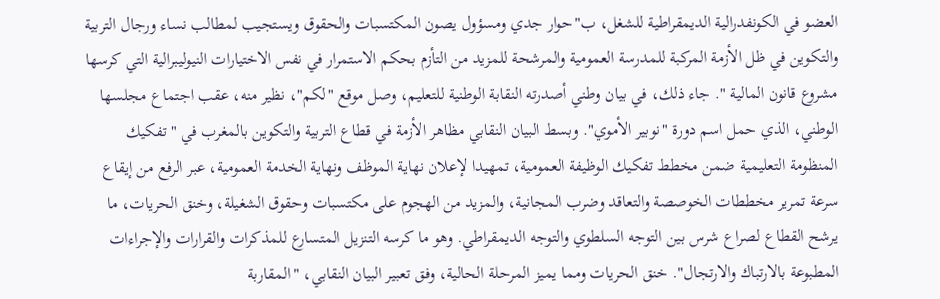العضو في الكونفدرالية الديمقراطية للشغل، ب"حوار جدي ومسؤول يصون المكتسبات والحقوق ويستجيب لمطالب نساء ورجال التربية والتكوين في ظل الأزمة المركبة للمدرسة العمومية والمرشحة للمزيد من التأزم بحكم الاستمرار في نفس الاختيارات النيوليبرالية التي كرسها مشروع قانون المالية ". جاء ذلك، في بيان وطني أصدرته النقابة الوطنية للتعليم، وصل موقع "لكم"، نظير منه، عقب اجتماع مجلسها الوطني، الذي حمل اسم دورة "نوبير الأموي". وبسط البيان النقابي مظاهر الأزمة في قطاع التربية والتكوين بالمغرب في "تفكيك المنظومة التعليمية ضمن مخطط تفكيك الوظيفة العمومية، تمهيدا لإعلان نهاية الموظف ونهاية الخدمة العمومية، عبر الرفع من إيقاع سرعة تمرير مخططات الخوصصة والتعاقد وضرب المجانية، والمزيد من الهجوم على مكتسبات وحقوق الشغيلة، وخنق الحريات، ما يرشح القطاع لصراع شرس بين التوجه السلطوي والتوجه الديمقراطي. وهو ما كرسه التنزيل المتسارع للمذكرات والقرارات والإجراءات المطبوعة بالارتباك والارتجال". خنق الحريات ومما يميز المرحلة الحالية، وفق تعبير البيان النقابي، "المقاربة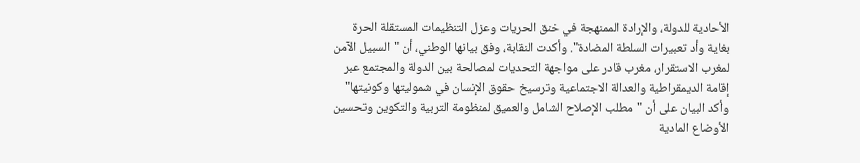الأحادية للدولة، والإرادة الممنهجة في خنق الحريات وعزل التنظيمات المستقلة الحرة بغاية وأد تعبيرات السلطة المضادة". وأكدت النقابة، وفق بيانها الوطني، أن "السبيل الآمن لمغرب الاستقرار، مغرب قادر على مواجهة التحديات لمصالحة بين الدولة والمجتمع عبر إقامة الديمقراطية والعدالة الاجتماعية وترسيخ حقوق الإنسان في شموليتها وكونيتها" وأكد البيان على أن "مطلب الإصلاح الشامل والعميق لمنظومة التربية والتكوين وتحسين الأوضاع المادية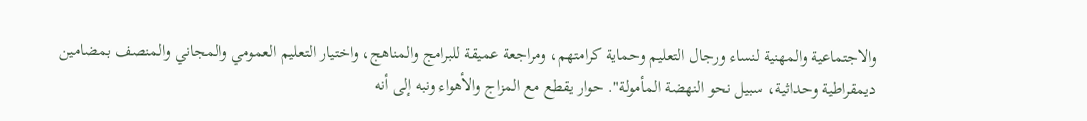والاجتماعية والمهنية لنساء ورجال التعليم وحماية كرامتهم، ومراجعة عميقة للبرامج والمناهج، واختيار التعليم العمومي والمجاني والمنصف بمضامين ديمقراطية وحداثية، سبيل نحو النهضة المأمولة". حوار يقطع مع المزاج والأهواء ونبه إلى أنه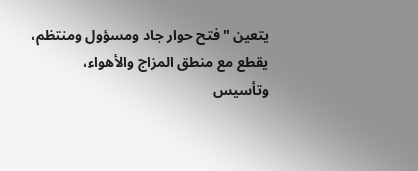يتعين "فتح حوار جاد ومسؤول ومنتظم، يقطع مع منطق المزاج والأهواء، وتأسيس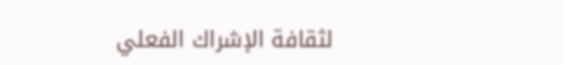لثقافة الإشراك الفعلي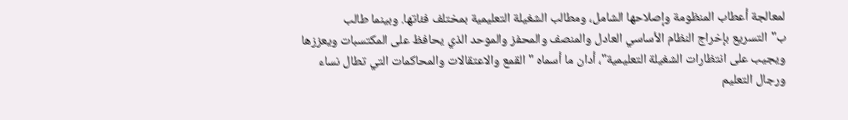لمعالجة أعطاب المنظومة وإصلاحها الشامل، ومطالب الشغيلة التعليمية بمختلف فئاتها. وبينما طالب ب"التسريع بإخراج النظام الأساسي العادل والمنصف والمحفز والموحد الذي يحافظ على المكتسبات ويعززها ويجيب على انتظارات الشغيلة التعليمية"، أدان ما أسماه "القمع والاعتقالات والمحاكمات التي تطال نساء ورجال التعليم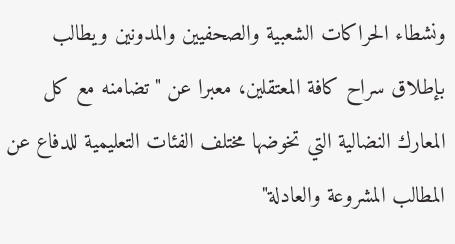ونشطاء الحراكات الشعبية والصحفيين والمدونين ويطالب بإطلاق سراح كافة المعتقلين، معبرا عن "تضامنه مع كل المعارك النضالية التي تخوضها مختلف الفئات التعليمية للدفاع عن المطالب المشروعة والعادلة"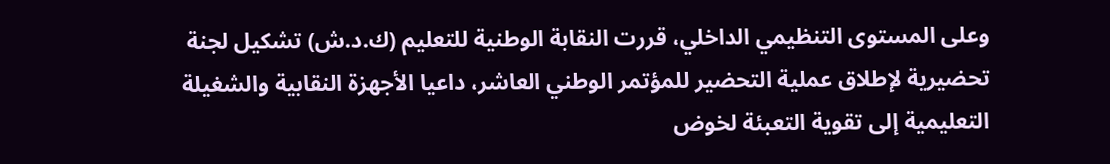وعلى المستوى التنظيمي الداخلي، قررت النقابة الوطنية للتعليم (ك.د.ش) تشكيل لجنة تحضيرية لإطلاق عملية التحضير للمؤتمر الوطني العاشر، داعيا الأجهزة النقابية والشغيلة التعليمية إلى تقوية التعبئة لخوض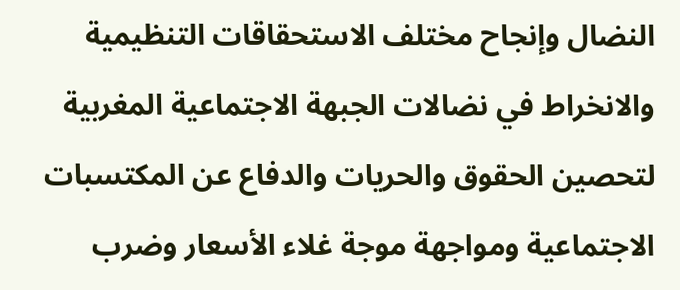النضال وإنجاح مختلف الاستحقاقات التنظيمية والانخراط في نضالات الجبهة الاجتماعية المغربية لتحصين الحقوق والحريات والدفاع عن المكتسبات الاجتماعية ومواجهة موجة غلاء الأسعار وضرب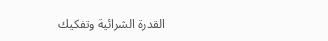القدرة الشرائية وتفكيك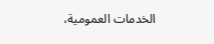الخدمات العمومية،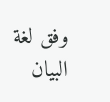وفق لغة البيان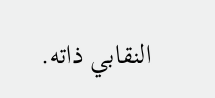النقابي ذاته.